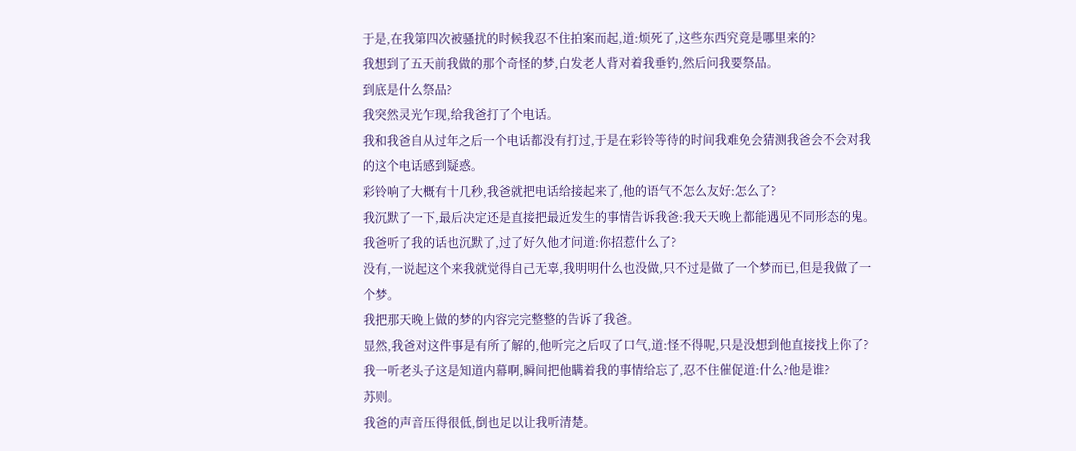于是,在我第四次被骚扰的时候我忍不住拍案而起,道:烦死了,这些东西究竟是哪里来的?
我想到了五天前我做的那个奇怪的梦,白发老人背对着我垂钓,然后问我要祭品。
到底是什么祭品?
我突然灵光乍现,给我爸打了个电话。
我和我爸自从过年之后一个电话都没有打过,于是在彩铃等待的时间我难免会猜测我爸会不会对我的这个电话感到疑惑。
彩铃响了大概有十几秒,我爸就把电话给接起来了,他的语气不怎么友好:怎么了?
我沉默了一下,最后决定还是直接把最近发生的事情告诉我爸:我天天晚上都能遇见不同形态的鬼。
我爸听了我的话也沉默了,过了好久他才问道:你招惹什么了?
没有,一说起这个来我就觉得自己无辜,我明明什么也没做,只不过是做了一个梦而已,但是我做了一个梦。
我把那天晚上做的梦的内容完完整整的告诉了我爸。
显然,我爸对这件事是有所了解的,他听完之后叹了口气,道:怪不得呢,只是没想到他直接找上你了?
我一听老头子这是知道内幕啊,瞬间把他瞒着我的事情给忘了,忍不住催促道:什么?他是谁?
苏则。
我爸的声音压得很低,倒也足以让我听清楚。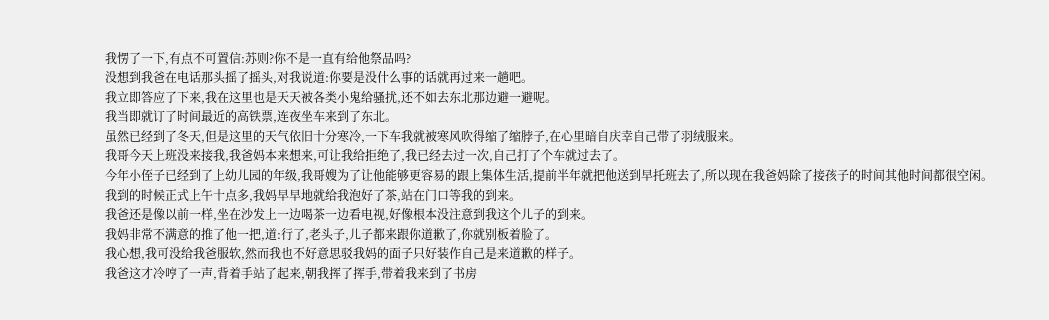我愣了一下,有点不可置信:苏则?你不是一直有给他祭品吗?
没想到我爸在电话那头摇了摇头,对我说道:你要是没什么事的话就再过来一趟吧。
我立即答应了下来,我在这里也是天天被各类小鬼给骚扰,还不如去东北那边避一避呢。
我当即就订了时间最近的高铁票,连夜坐车来到了东北。
虽然已经到了冬天,但是这里的天气依旧十分寒冷,一下车我就被寒风吹得缩了缩脖子,在心里暗自庆幸自己带了羽绒服来。
我哥今天上班没来接我,我爸妈本来想来,可让我给拒绝了,我已经去过一次,自己打了个车就过去了。
今年小侄子已经到了上幼儿园的年级,我哥嫂为了让他能够更容易的跟上集体生活,提前半年就把他送到早托班去了,所以现在我爸妈除了接孩子的时间其他时间都很空闲。
我到的时候正式上午十点多,我妈早早地就给我泡好了茶,站在门口等我的到来。
我爸还是像以前一样,坐在沙发上一边喝茶一边看电视,好像根本没注意到我这个儿子的到来。
我妈非常不满意的推了他一把,道:行了,老头子,儿子都来跟你道歉了,你就别板着脸了。
我心想,我可没给我爸服软,然而我也不好意思驳我妈的面子只好装作自己是来道歉的样子。
我爸这才冷哼了一声,背着手站了起来,朝我挥了挥手,带着我来到了书房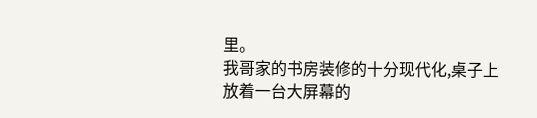里。
我哥家的书房装修的十分现代化,桌子上放着一台大屏幕的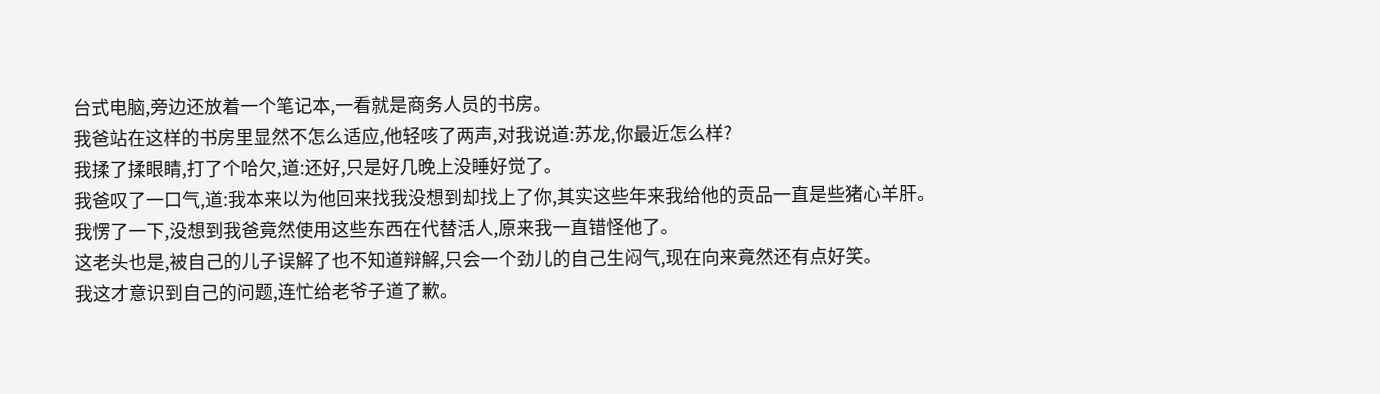台式电脑,旁边还放着一个笔记本,一看就是商务人员的书房。
我爸站在这样的书房里显然不怎么适应,他轻咳了两声,对我说道:苏龙,你最近怎么样?
我揉了揉眼睛,打了个哈欠,道:还好,只是好几晚上没睡好觉了。
我爸叹了一口气,道:我本来以为他回来找我没想到却找上了你,其实这些年来我给他的贡品一直是些猪心羊肝。
我愣了一下,没想到我爸竟然使用这些东西在代替活人,原来我一直错怪他了。
这老头也是,被自己的儿子误解了也不知道辩解,只会一个劲儿的自己生闷气,现在向来竟然还有点好笑。
我这才意识到自己的问题,连忙给老爷子道了歉。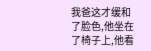我爸这才缓和了脸色,他坐在了椅子上,他看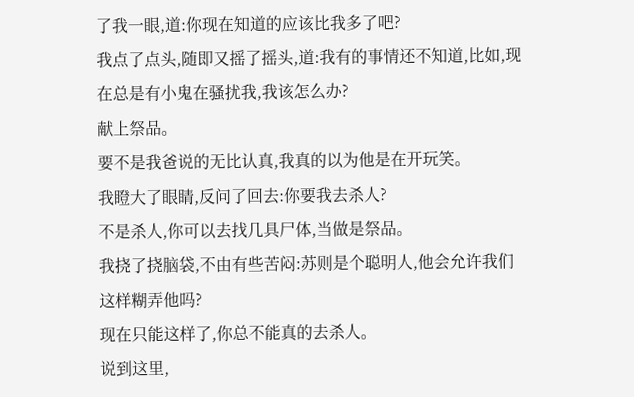了我一眼,道:你现在知道的应该比我多了吧?
我点了点头,随即又摇了摇头,道:我有的事情还不知道,比如,现在总是有小鬼在骚扰我,我该怎么办?
献上祭品。
要不是我爸说的无比认真,我真的以为他是在开玩笑。
我瞪大了眼睛,反问了回去:你要我去杀人?
不是杀人,你可以去找几具尸体,当做是祭品。
我挠了挠脑袋,不由有些苦闷:苏则是个聪明人,他会允许我们这样糊弄他吗?
现在只能这样了,你总不能真的去杀人。
说到这里,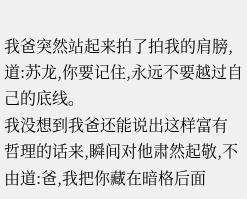我爸突然站起来拍了拍我的肩膀,道:苏龙,你要记住,永远不要越过自己的底线。
我没想到我爸还能说出这样富有哲理的话来,瞬间对他肃然起敬,不由道:爸,我把你藏在暗格后面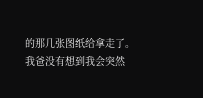的那几张图纸给拿走了。
我爸没有想到我会突然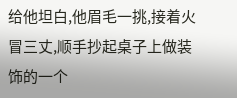给他坦白,他眉毛一挑,接着火冒三丈,顺手抄起桌子上做装饰的一个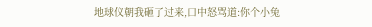地球仪朝我砸了过来,口中怒骂道:你个小兔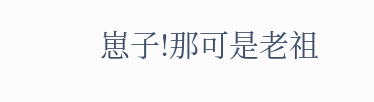崽子!那可是老祖